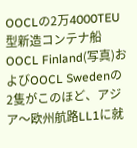OOCLの2万4000TEU型新造コンテナ船OOCL Finland(写真)およびOOCL Swedenの2隻がこのほど、アジア〜欧州航路LL1に就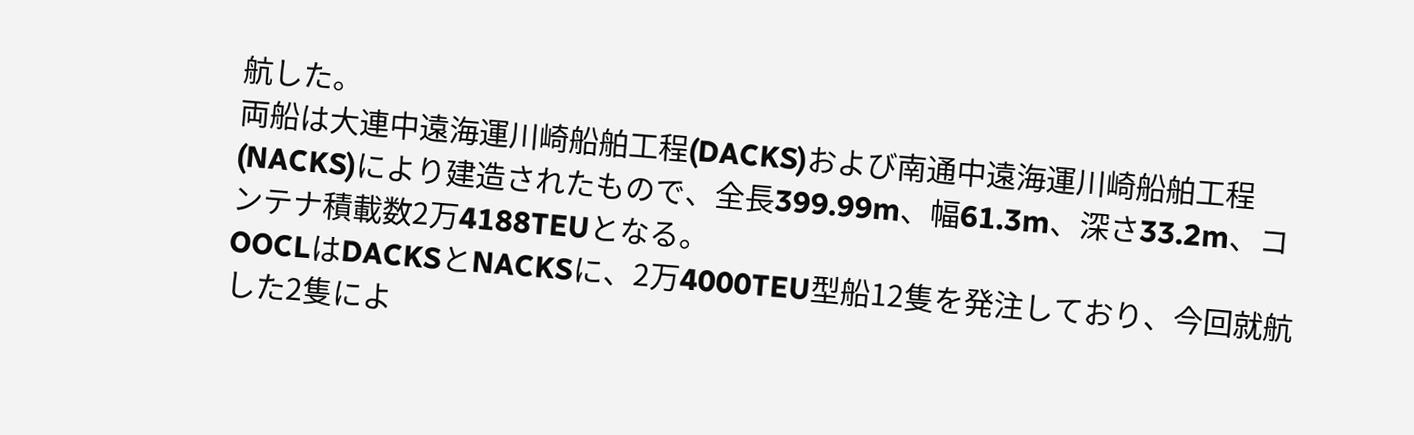航した。
両船は大連中遠海運川崎船舶工程(DACKS)および南通中遠海運川崎船舶工程(NACKS)により建造されたもので、全長399.99m、幅61.3m、深さ33.2m、コンテナ積載数2万4188TEUとなる。
OOCLはDACKSとNACKSに、2万4000TEU型船12隻を発注しており、今回就航した2隻によ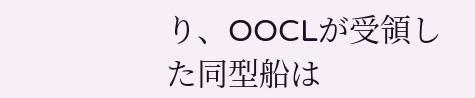り、OOCLが受領した同型船は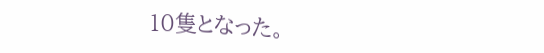10隻となった。